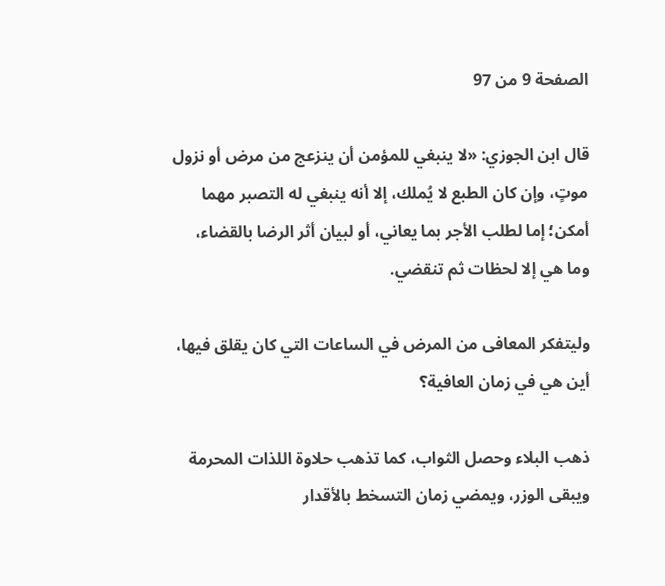الصفحة 9 من 97

قال ابن الجوزي: «لا ينبغي للمؤمن أن ينزعج من مرض أو نزول موتٍ، وإن كان الطبع لا يُملك، إلا أنه ينبغي له التصبر مهما أمكن؛ إما لطلب الأجر بما يعاني، أو لبيان أثر الرضا بالقضاء، وما هي إلا لحظات ثم تنقضي.

وليتفكر المعافى من المرض في الساعات التي كان يقلق فيها، أين هي في زمان العافية؟

ذهب البلاء وحصل الثواب، كما تذهب حلاوة اللذات المحرمة ويبقى الوزر، ويمضي زمان التسخط بالأقدار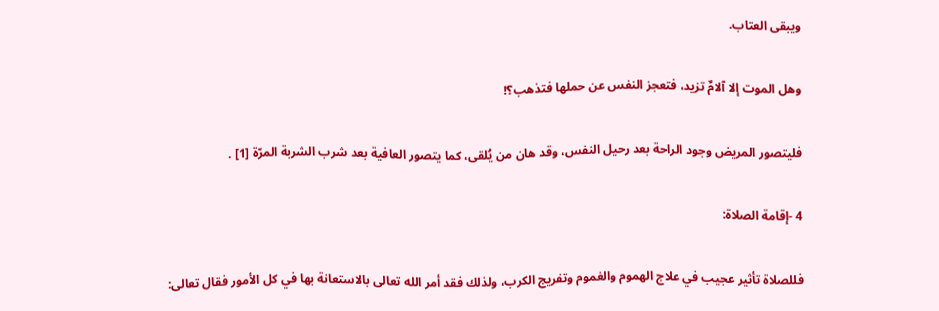ويبقى العتاب.

وهل الموت إلا آلامٌ تزيد، فتعجز النفس عن حملها فتذهب؟!

فليتصور المريض وجود الراحة بعد رحيل النفس، وقد هان من يُلقى، كما يتصور العافية بعد شرب الشربة المرّة [1] .

4 -إقامة الصلاة:

فللصلاة تأثير عجيب في علاج الهموم والغموم وتفريج الكرب، ولذلك فقد أمر الله تعالى بالاستعانة بها في كل الأمور فقال تعالى: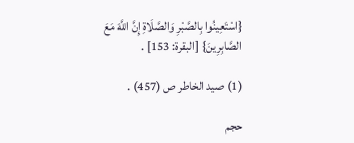{اسْتَعِينُوا بِالصَّبْرِ وَالصَّلَاةِ إِنَّ اللَّهَ مَعَ الصَّابِرِينَ} [البقرة: 153] .

(1) صيد الخاطر ص (457) .

حجم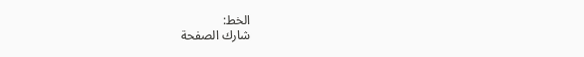الخط:
شارك الصفحة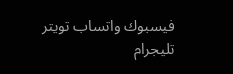فيسبوك واتساب تويتر تليجرام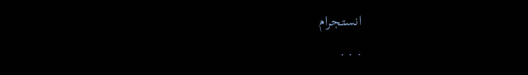انستجرام
. . .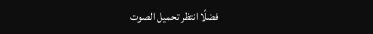فضلًا انتظر تحميل الصوت